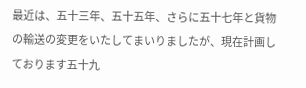最近は、五十三年、五十五年、さらに五十七年と貨物の輸送の変更をいたしてまいりましたが、現在計画しております五十九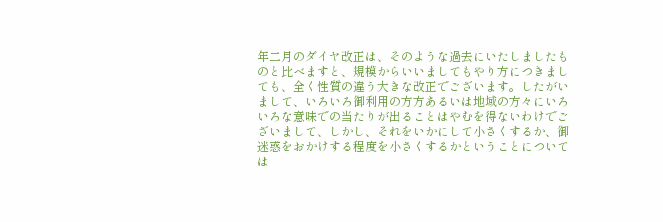年二月のダイヤ改正は、そのような過去にいたしましたものと比べますと、規模からいいましてもやり方につきましても、全く性質の違う大きな改正でございます。したがいまして、いろいろ御利用の方方あるいは地域の方々にいろいろな意味での当たりが出ることはやむを得ないわけでございまして、しかし、それをいかにして小さくするか、御迷惑をおかけする程度を小さくするかということについては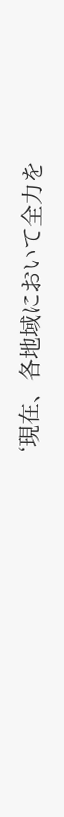‘現在、各地域において全力を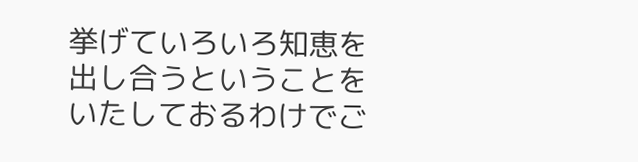挙げていろいろ知恵を出し合うということをいたしておるわけでご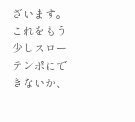ざいます。 これをもう少しスローテンポにできないか、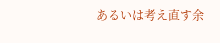あるいは考え直す余